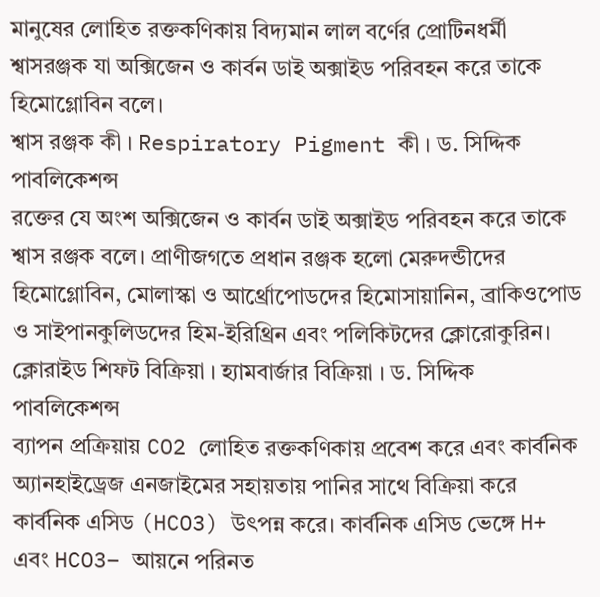মানুষের লোহিত রক্তকণিকায় বিদ্যমান লাল বর্ণের প্রোটিনধর্মী শ্বাসরঞ্জক যা অক্সিজেন ও কার্বন ডাই অক্সাইড পরিবহন করে তাকে হিমোগ্লোবিন বলে।
শ্বাস রঞ্জক কী । Respiratory Pigment কী । ড. সিদ্দিক পাবলিকেশন্স
রক্তের যে অংশ অক্সিজেন ও কার্বন ডাই অক্সাইড পরিবহন করে তাকে শ্বাস রঞ্জক বলে। প্রাণীজগতে প্রধান রঞ্জক হলো মেরুদন্ডীদের হিমোগ্লোবিন, মোলাস্কা ও আর্থ্রোপোডদের হিমোসায়ানিন, ব্রাকিওপোড ও সাইপানকুলিডদের হিম-ইরিথ্রিন এবং পলিকিটদের ক্লোরোকুরিন।
ক্লোরাইড শিফট বিক্রিয়া । হ্যামবার্জার বিক্রিয়া । ড. সিদ্দিক পাবলিকেশন্স
ব্যাপন প্রক্রিয়ায় CO2 লোহিত রক্তকণিকায় প্রবেশ করে এবং কার্বনিক অ্যানহাইড্রেজ এনজাইমের সহায়তায় পানির সাথে বিক্রিয়া করে কার্বনিক এসিড (HCO3) উৎপন্ন করে। কার্বনিক এসিড ভেঙ্গে H+ এবং HCO3– আয়নে পরিনত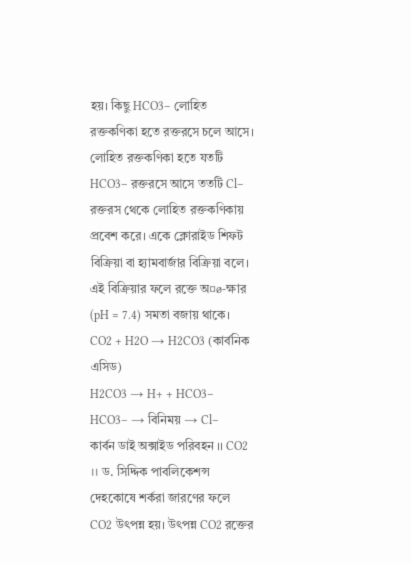হয়। কিছু HCO3– লোহিত রক্তকণিকা হতে রক্তরসে চলে আসে। লোহিত রক্তকণিকা হতে যতটি HCO3– রক্তরসে আসে ততটি Cl– রক্তরস থেকে লোহিত রক্তকণিকায় প্রবেশ করে। একে ক্লোরাইড শিফট বিক্রিয়া বা হ্যামবার্জার বিক্রিয়া বলে। এই বিক্রিয়ার ফলে রক্তে অ¤ø-ক্ষার (pH = 7.4) সমতা বজায় থাকে।
CO2 + H2O → H2CO3 (কার্বনিক এসিড)
H2CO3 → H+ + HCO3–
HCO3– → বিনিময় → Cl–
কার্বন ডাই অক্সাইড পরিবহন ।। CO2 ।। ড. সিদ্দিক পাবলিকেশন্স
দেহকোষে শর্করা জারণের ফলে CO2 উৎপন্ন হয়। উৎপন্ন CO2 রক্তের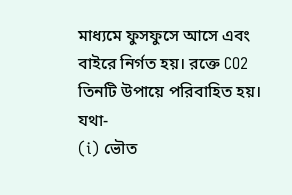মাধ্যমে ফুসফুসে আসে এবং বাইরে নির্গত হয়। রক্তে CO2 তিনটি উপায়ে পরিবাহিত হয়। যথা-
(i) ভৌত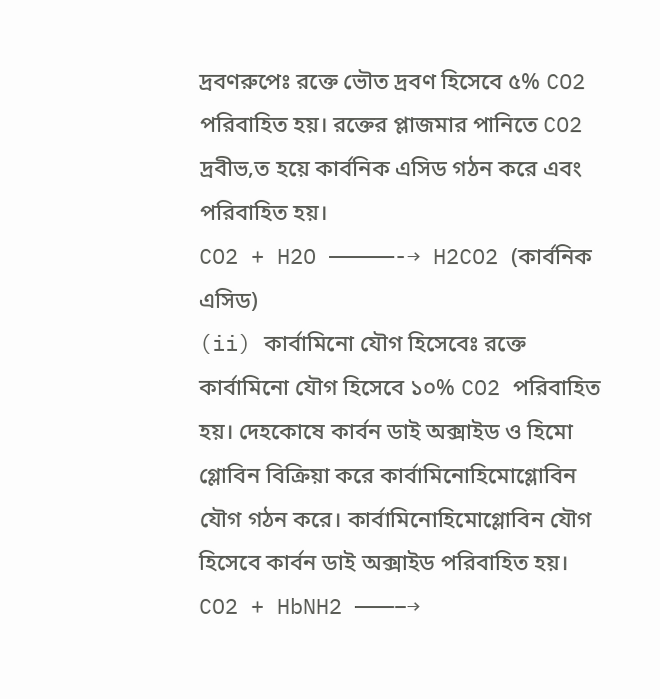দ্রবণরুপেঃ রক্তে ভৌত দ্রবণ হিসেবে ৫% CO2 পরিবাহিত হয়। রক্তের প্লাজমার পানিতে CO2 দ্রবীভ‚ত হয়ে কার্বনিক এসিড গঠন করে এবং পরিবাহিত হয়।
CO2 + H2O —————-→ H2CO2 (কার্বনিক এসিড)
(ii) কার্বামিনো যৌগ হিসেবেঃ রক্তে কার্বামিনো যৌগ হিসেবে ১০% CO2 পরিবাহিত হয়। দেহকোষে কার্বন ডাই অক্সাইড ও হিমো গ্লোবিন বিক্রিয়া করে কার্বামিনোহিমোগ্লোবিন যৌগ গঠন করে। কার্বামিনোহিমোগ্লোবিন যৌগ হিসেবে কার্বন ডাই অক্সাইড পরিবাহিত হয়।
CO2 + HbNH2 ———–→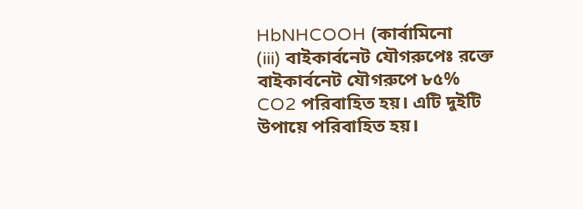HbNHCOOH (কার্বামিনো
(iii) বাইকার্বনেট যৌগরুপেঃ রক্তে বাইকার্বনেট যৌগরুপে ৮৫% CO2 পরিবাহিত হয়। এটি দুইটি উপায়ে পরিবাহিত হয়।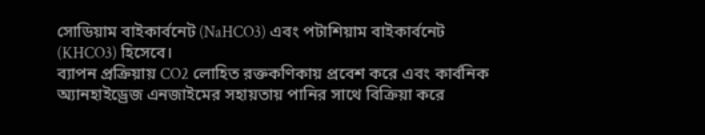সোডিয়াম বাইকার্বনেট (NaHCO3) এবং পটাশিয়াম বাইকার্বনেট (KHCO3) হিসেবে।
ব্যাপন প্রক্রিয়ায় CO2 লোহিত রক্তকণিকায় প্রবেশ করে এবং কার্বনিক অ্যানহাইড্রেজ এনজাইমের সহায়তায় পানির সাথে বিক্রিয়া করে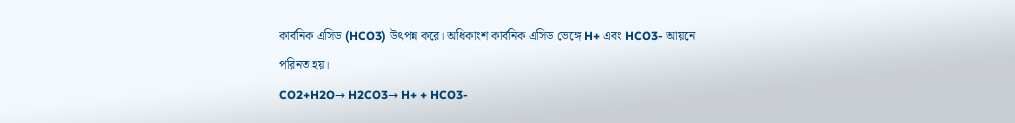কার্বনিক এসিড (HCO3) উৎপন্ন করে। অধিকাংশ কার্বনিক এসিড ভেঙ্গে H+ এবং HCO3- আয়নে পরিনত হয়।
CO2+H2O→ H2CO3→ H+ + HCO3-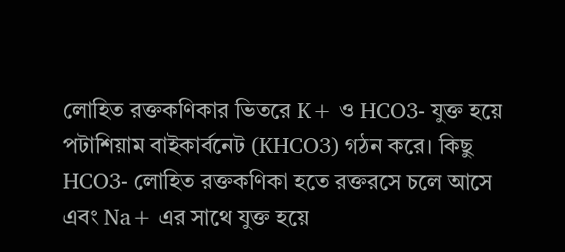লোহিত রক্তকণিকার ভিতরে K+ ও HCO3- যুক্ত হয়ে পটাশিয়াম বাইকার্বনেট (KHCO3) গঠন করে। কিছু HCO3- লোহিত রক্তকণিকা হতে রক্তরসে চলে আসে এবং Na+ এর সাথে যুক্ত হয়ে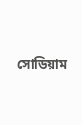সোডিয়াম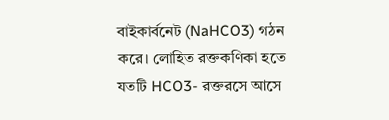বাইকার্বনেট (NaHCO3) গঠন করে। লোহিত রক্তকণিকা হতে যতটি HCO3- রক্তরসে আসে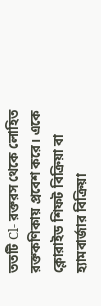ততটি Cl- রক্তরস থেকে লোহিত রক্তকণিকায় প্রবেশ করে। একে ক্লোরাইড শিফট বিক্রিয়া বা হ্যামবার্জার বিক্রিয়া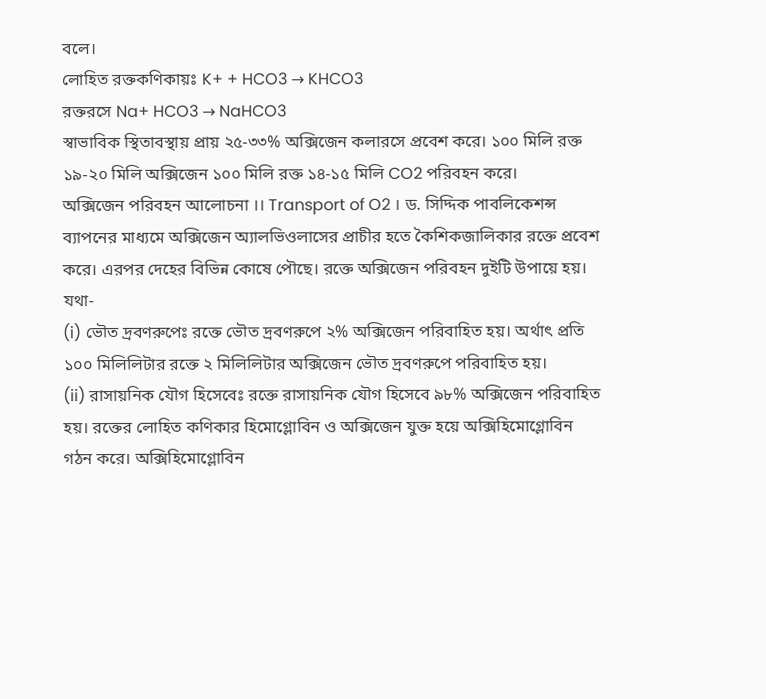বলে।
লোহিত রক্তকণিকায়ঃ K+ + HCO3 → KHCO3
রক্তরসে Na+ HCO3 → NaHCO3
স্বাভাবিক স্থিতাবস্থায় প্রায় ২৫-৩৩% অক্সিজেন কলারসে প্রবেশ করে। ১০০ মিলি রক্ত ১৯-২০ মিলি অক্সিজেন ১০০ মিলি রক্ত ১৪-১৫ মিলি CO2 পরিবহন করে।
অক্সিজেন পরিবহন আলোচনা ।। Transport of O2 । ড. সিদ্দিক পাবলিকেশন্স
ব্যাপনের মাধ্যমে অক্সিজেন অ্যালভিওলাসের প্রাচীর হতে কৈশিকজালিকার রক্তে প্রবেশ করে। এরপর দেহের বিভিন্ন কোষে পৌছে। রক্তে অক্সিজেন পরিবহন দুইটি উপায়ে হয়। যথা-
(i) ভৌত দ্রবণরুপেঃ রক্তে ভৌত দ্রবণরুপে ২% অক্সিজেন পরিবাহিত হয়। অর্থাৎ প্রতি ১০০ মিলিলিটার রক্তে ২ মিলিলিটার অক্সিজেন ভৌত দ্রবণরুপে পরিবাহিত হয়।
(ii) রাসায়নিক যৌগ হিসেবেঃ রক্তে রাসায়নিক যৌগ হিসেবে ৯৮% অক্সিজেন পরিবাহিত হয়। রক্তের লোহিত কণিকার হিমোগ্লোবিন ও অক্সিজেন যুক্ত হয়ে অক্সিহিমোগ্লোবিন গঠন করে। অক্সিহিমোগ্লোবিন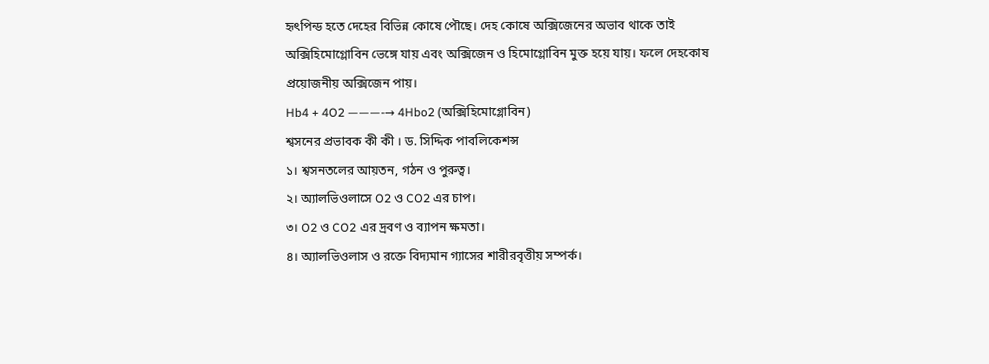হৃৎপিন্ড হতে দেহের বিভিন্ন কোষে পৌছে। দেহ কোষে অক্সিজেনের অভাব থাকে তাই অক্সিহিমোগ্লোবিন ভেঙ্গে যায় এবং অক্সিজেন ও হিমোগ্লোবিন মুক্ত হয়ে যায়। ফলে দেহকোষ প্রয়োজনীয় অক্সিজেন পায়।
Hb4 + 4O2 ———-→ 4Hbo2 (অক্সিহিমোগ্লোবিন)
শ্বসনের প্রভাবক কী কী । ড. সিদ্দিক পাবলিকেশন্স
১। শ্বসনতলের আয়তন, গঠন ও পুরুত্ব।
২। অ্যালভিওলাসে O2 ও CO2 এর চাপ।
৩। O2 ও CO2 এর দ্রবণ ও ব্যাপন ক্ষমতা।
৪। অ্যালভিওলাস ও রক্তে বিদ্যমান গ্যাসের শারীরবৃত্তীয় সম্পর্ক।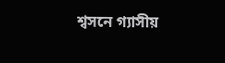শ্বসনে গ্যাসীয়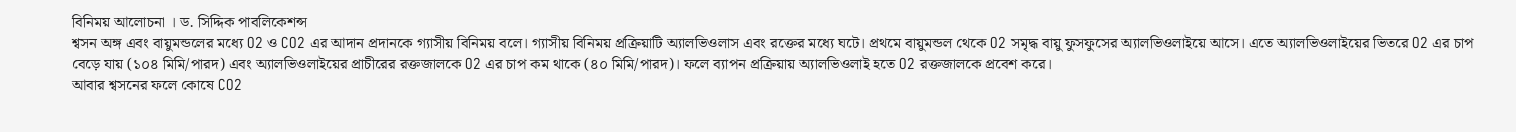বিনিময় আলোচনা । ড. সিদ্দিক পাবলিকেশন্স
শ্বসন অঙ্গ এবং বায়ুমন্ডলের মধ্যে O2 ও CO2 এর আদান প্রদানকে গ্যাসীয় বিনিময় বলে। গ্যাসীয় বিনিময় প্রক্রিয়াটি অ্যালভিওলাস এবং রক্তের মধ্যে ঘটে। প্রথমে বায়ুমন্ডল থেকে O2 সমৃদ্ধ বায়ু ফুসফুসের অ্যালভিওলাইয়ে আসে। এতে অ্যালভিওলাইয়ের ভিতরে O2 এর চাপ বেড়ে যায় (১০৪ মিমি/পারদ) এবং অ্যালভিওলাইয়ের প্রাচীরের রক্তজালকে O2 এর চাপ কম থাকে (৪০ মিমি/পারদ)। ফলে ব্যাপন প্রক্রিয়ায় অ্যালভিওলাই হতে O2 রক্তজালকে প্রবেশ করে।
আবার শ্বসনের ফলে কোষে CO2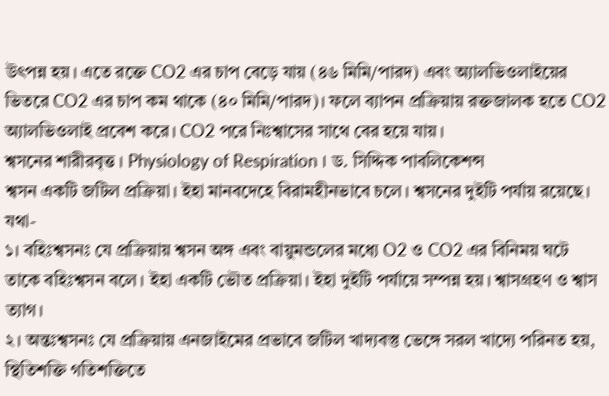উৎপন্ন হয়। এতে রক্তে CO2 এর চাপ বেড়ে যায় (৪৬ মিমি/পারদ) এবং অ্যালভিওলাইয়ের ভিতরে CO2 এর চাপ কম থাকে (৪০ মিমি/পারদ)। ফলে ব্যাপন প্রক্রিয়ায় রক্তজালক হতে CO2 অ্যালভিওলাই প্রবেশ করে। CO2 পরে নিঃশ্বাসের সাথে বের হয়ে যায়।
শ্বসনের শারীরবৃত্ত । Physiology of Respiration । ড. সিদ্দিক পাবলিকেশন্স
শ্বসন একটি জটিল প্রক্রিয়া। ইহা মানবদেহে বিরামহীনভাবে চলে। শ্বসনের দুইটি পর্যায় রয়েছে। যথা-
১। বহিঃশ্বসনঃ যে প্রক্রিয়ায় শ্বসন অঙ্গ এবং বায়ুমন্ডলের মধ্যে O2 ও CO2 এর বিনিময় ঘটে তাকে বহিঃশ্বসন বলে। ইহা একটি ভৌত প্রক্রিয়া। ইহা দুইটি পর্যায়ে সম্পন্ন হয়। শ্বাসগ্রহণ ও শ্বাস ত্যাগ।
২। অন্তঃশ্বসনঃ যে প্রক্রিয়ায় এনজাইমের প্রভাবে জটিল খাদ্যবস্তু ভেঙ্গে সরল খাদ্যে পরিনত হয়, স্থিতিশক্তি গতিশক্তিতে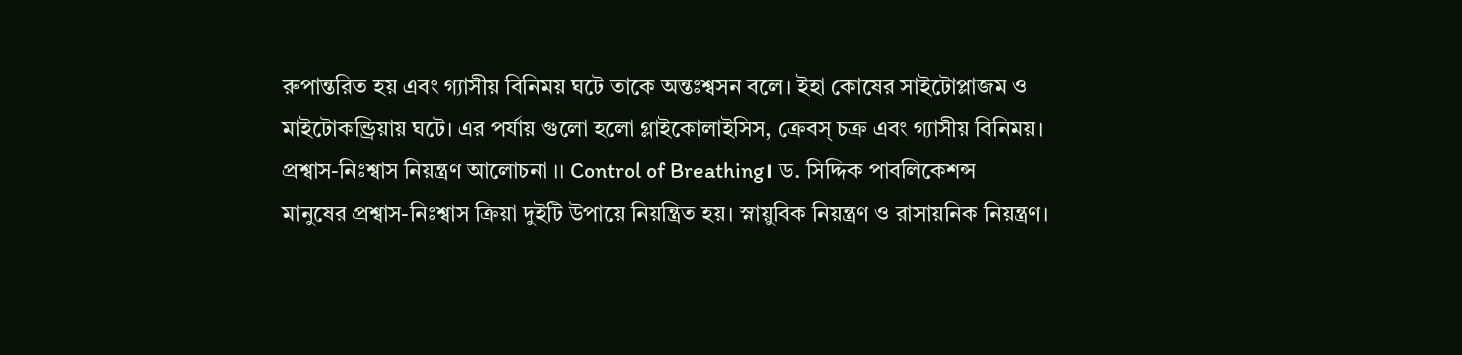রুপান্তরিত হয় এবং গ্যাসীয় বিনিময় ঘটে তাকে অন্তঃশ্বসন বলে। ইহা কোষের সাইটোপ্লাজম ও মাইটোকন্ড্রিয়ায় ঘটে। এর পর্যায় গুলো হলো গ্লাইকোলাইসিস, ক্রেবস্ চক্র এবং গ্যাসীয় বিনিময়।
প্রশ্বাস-নিঃশ্বাস নিয়ন্ত্রণ আলোচনা ।। Control of Breathing। ড. সিদ্দিক পাবলিকেশন্স
মানুষের প্রশ্বাস-নিঃশ্বাস ক্রিয়া দুইটি উপায়ে নিয়ন্ত্রিত হয়। স্নায়ুবিক নিয়ন্ত্রণ ও রাসায়নিক নিয়ন্ত্রণ।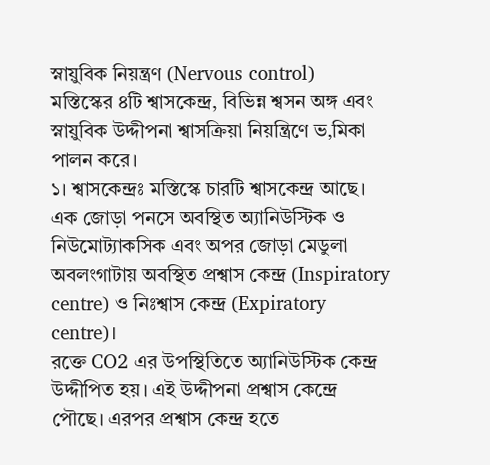স্নায়ুবিক নিয়ন্ত্রণ (Nervous control)
মস্তিস্কের ৪টি শ্বাসকেন্দ্র, বিভিন্ন শ্বসন অঙ্গ এবং স্নায়ুবিক উদ্দীপনা শ্বাসক্রিয়া নিয়ন্ত্রিণে ভ‚মিকা পালন করে।
১। শ্বাসকেন্দ্রঃ মস্তিস্কে চারটি শ্বাসকেন্দ্র আছে। এক জোড়া পনসে অবস্থিত অ্যানিউস্টিক ও নিউমোট্যাকসিক এবং অপর জোড়া মেডুলা অবলংগাটায় অবস্থিত প্রশ্বাস কেন্দ্র (Inspiratory centre) ও নিঃশ্বাস কেন্দ্র (Expiratory centre)।
রক্তে CO2 এর উপস্থিতিতে অ্যানিউস্টিক কেন্দ্র উদ্দীপিত হয়। এই উদ্দীপনা প্রশ্বাস কেন্দ্রে পৌছে। এরপর প্রশ্বাস কেন্দ্র হতে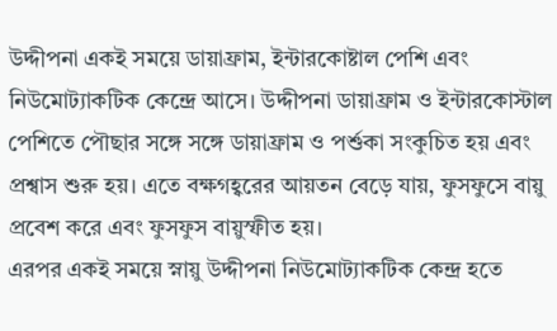উদ্দীপনা একই সময়ে ডায়াফ্রাম, ইন্টারকোষ্টাল পেশি এবং নিউমোট্যাকটিক কেন্দ্রে আসে। উদ্দীপনা ডায়াফ্রাম ও ইন্টারকোস্টাল পেশিতে পৌছার সঙ্গে সঙ্গে ডায়াফ্রাম ও পর্শুকা সংকুচিত হয় এবং প্রশ্বাস শুরু হয়। এতে বক্ষগহ্বরের আয়তন বেড়ে যায়, ফুসফুসে বায়ু প্রবেশ করে এবং ফুসফুস বায়ুস্ফীত হয়।
এরপর একই সময়ে স্নায়ু উদ্দীপনা নিউমোট্যাকটিক কেন্দ্র হতে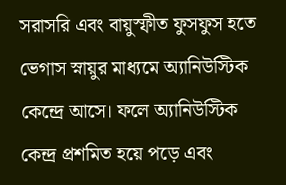সরাসরি এবং বায়ুস্ফীত ফুসফুস হতে ভেগাস স্নায়ুর মাধ্যমে অ্যানিউস্টিক কেন্দ্রে আসে। ফলে অ্যানিউস্টিক কেন্দ্র প্রশমিত হয়ে পড়ে এবং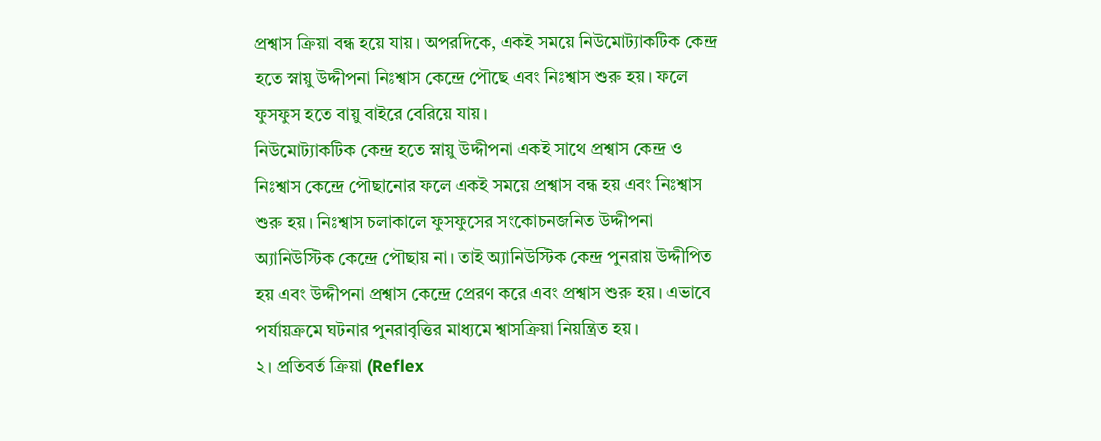প্রশ্বাস ক্রিয়া বন্ধ হয়ে যায়। অপরদিকে, একই সময়ে নিউমোট্যাকটিক কেন্দ্র হতে স্নায়ু উদ্দীপনা নিঃশ্বাস কেন্দ্রে পৌছে এবং নিঃশ্বাস শুরু হয়। ফলে ফুসফুস হতে বায়ু বাইরে বেরিয়ে যায়।
নিউমোট্যাকটিক কেন্দ্র হতে স্নায়ু উদ্দীপনা একই সাথে প্রশ্বাস কেন্দ্র ও নিঃশ্বাস কেন্দ্রে পৌছানোর ফলে একই সময়ে প্রশ্বাস বন্ধ হয় এবং নিঃশ্বাস শুরু হয়। নিঃশ্বাস চলাকালে ফুসফুসের সংকোচনজনিত উদ্দীপনা অ্যানিউস্টিক কেন্দ্রে পৌছায় না। তাই অ্যানিউস্টিক কেন্দ্র পুনরায় উদ্দীপিত হয় এবং উদ্দীপনা প্রশ্বাস কেন্দ্রে প্রেরণ করে এবং প্রশ্বাস শুরু হয়। এভাবে পর্যায়ক্রমে ঘটনার পুনরাবৃত্তির মাধ্যমে শ্বাসক্রিয়া নিয়ন্ত্রিত হয়।
২। প্রতিবর্ত ক্রিয়া (Reflex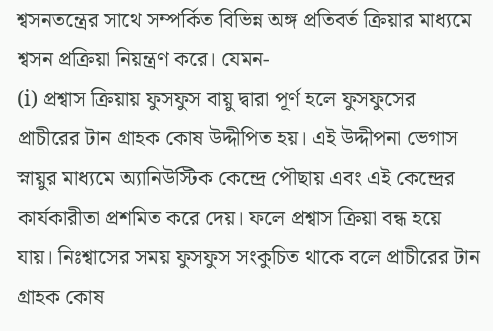শ্বসনতন্ত্রের সাথে সম্পর্কিত বিভিন্ন অঙ্গ প্রতিবর্ত ক্রিয়ার মাধ্যমে শ্বসন প্রক্রিয়া নিয়ন্ত্রণ করে। যেমন-
(i) প্রশ্বাস ক্রিয়ায় ফুসফুস বায়ু দ্বারা পূর্ণ হলে ফুসফুসের প্রাচীরের টান গ্রাহক কোষ উদ্দীপিত হয়। এই উদ্দীপনা ভেগাস স্নায়ুর মাধ্যমে অ্যানিউস্টিক কেন্দ্রে পৌছায় এবং এই কেন্দ্রের কার্যকারীতা প্রশমিত করে দেয়। ফলে প্রশ্বাস ক্রিয়া বন্ধ হয়ে যায়। নিঃশ্বাসের সময় ফুসফুস সংকুচিত থাকে বলে প্রাচীরের টান গ্রাহক কোষ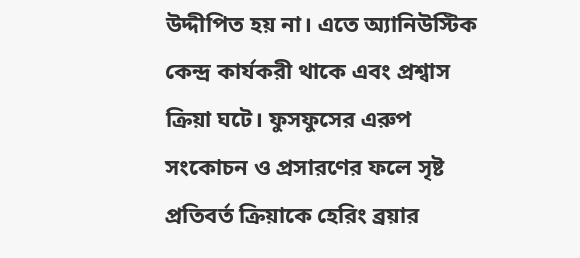উদ্দীপিত হয় না। এতে অ্যানিউস্টিক কেন্দ্র কার্যকরী থাকে এবং প্রশ্বাস ক্রিয়া ঘটে। ফুসফুসের এরুপ সংকোচন ও প্রসারণের ফলে সৃষ্ট প্রতিবর্ত ক্রিয়াকে হেরিং ব্রয়ার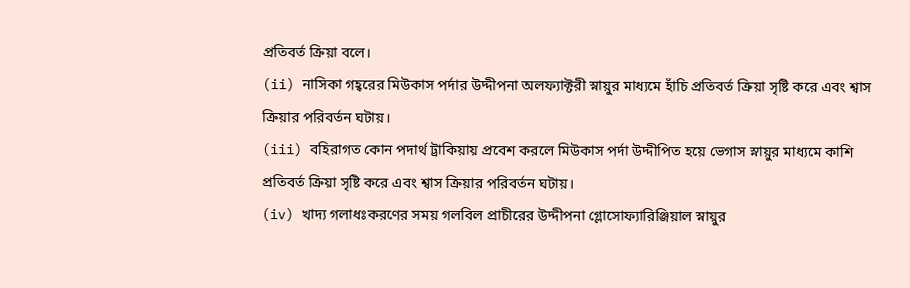প্রতিবর্ত ক্রিয়া বলে।
(ii) নাসিকা গহ্বরের মিউকাস পর্দার উদ্দীপনা অলফ্যাক্টরী স্নায়ুর মাধ্যমে হাঁচি প্রতিবর্ত ক্রিয়া সৃষ্টি করে এবং শ্বাস ক্রিয়ার পরিবর্তন ঘটায়।
(iii) বহিরাগত কোন পদার্থ ট্রাকিয়ায় প্রবেশ করলে মিউকাস পর্দা উদ্দীপিত হয়ে ভেগাস স্নায়ুর মাধ্যমে কাশি প্রতিবর্ত ক্রিয়া সৃষ্টি করে এবং শ্বাস ক্রিয়ার পরিবর্তন ঘটায়।
(iv) খাদ্য গলাধঃকরণের সময় গলবিল প্রাচীরের উদ্দীপনা গ্লোসোফ্যারিঞ্জিয়াল স্নায়ুর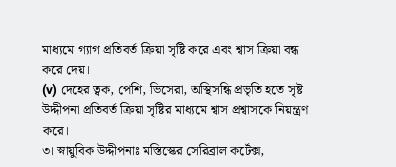মাধ্যমে গ্যাগ প্রতিবর্ত ক্রিয়া সৃষ্টি করে এবং শ্বাস ক্রিয়া বন্ধ করে দেয়।
(v) দেহের ত্বক, পেশি, ভিসেরা, অস্থিসন্ধি প্রভৃতি হতে সৃষ্ট উদ্দীপনা প্রতিবর্ত ক্রিয়া সৃষ্টির মাধ্যমে শ্বাস প্রশ্বাসকে নিয়ন্ত্রণ করে।
৩। স্নায়ুবিক উদ্দীপনাঃ মস্তিস্কের সেরিব্রাল কর্টেক্স,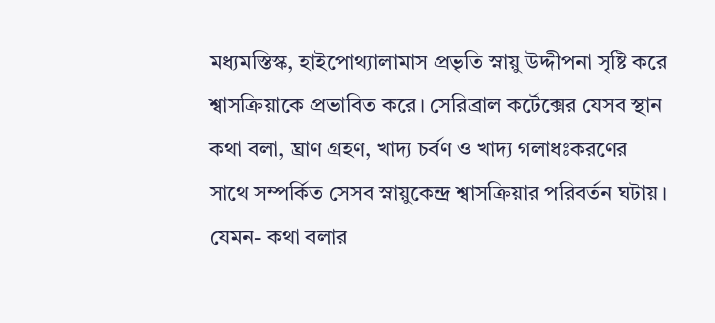মধ্যমস্তিস্ক, হাইপোথ্যালামাস প্রভৃতি স্নায়ু উদ্দীপনা সৃষ্টি করে শ্বাসক্রিয়াকে প্রভাবিত করে। সেরিব্রাল কর্টেক্সের যেসব স্থান কথা বলা, ঘ্রাণ গ্রহণ, খাদ্য চর্বণ ও খাদ্য গলাধঃকরণের সাথে সম্পর্কিত সেসব স্নায়ুকেন্দ্র শ্বাসক্রিয়ার পরিবর্তন ঘটায়। যেমন- কথা বলার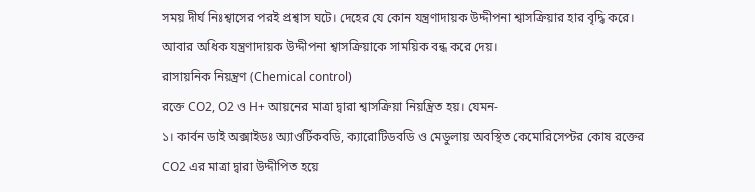সময় দীর্ঘ নিঃশ্বাসের পরই প্রশ্বাস ঘটে। দেহের যে কোন যন্ত্রণাদায়ক উদ্দীপনা শ্বাসক্রিয়ার হার বৃদ্ধি করে। আবার অধিক যন্ত্রণাদায়ক উদ্দীপনা শ্বাসক্রিয়াকে সাময়িক বন্ধ করে দেয়।
রাসায়নিক নিয়ন্ত্রণ (Chemical control)
রক্তে CO2, O2 ও H+ আয়নের মাত্রা দ্বারা শ্বাসক্রিয়া নিয়ন্ত্রিত হয়। যেমন-
১। কার্বন ডাই অক্সাইডঃ অ্যাওর্টিকবডি, ক্যারোটিডবডি ও মেডুলায় অবস্থিত কেমোরিসেপ্টর কোষ রক্তের CO2 এর মাত্রা দ্বারা উদ্দীপিত হয়ে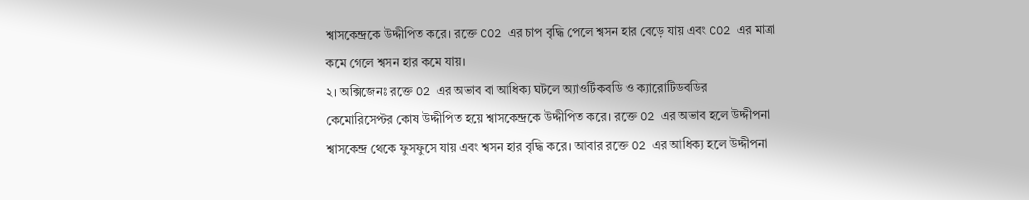শ্বাসকেন্দ্রকে উদ্দীপিত করে। রক্তে CO2 এর চাপ বৃদ্ধি পেলে শ্বসন হার বেড়ে যায় এবং CO2 এর মাত্রা কমে গেলে শ্বসন হার কমে যায়।
২। অক্সিজেনঃ রক্তে O2 এর অভাব বা আধিক্য ঘটলে অ্যাওর্টিকবডি ও ক্যারোটিডবডির কেমোরিসেপ্টর কোষ উদ্দীপিত হয়ে শ্বাসকেন্দ্রকে উদ্দীপিত করে। রক্তে O2 এর অভাব হলে উদ্দীপনা শ্বাসকেন্দ্র থেকে ফুসফুসে যায় এবং শ্বসন হার বৃদ্ধি করে। আবার রক্তে O2 এর আধিক্য হলে উদ্দীপনা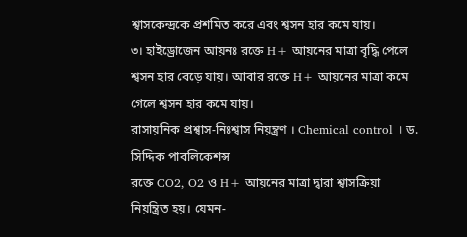শ্বাসকেন্দ্রকে প্রশমিত করে এবং শ্বসন হার কমে যায়।
৩। হাইড্রোজেন আয়নঃ রক্তে H+ আয়নের মাত্রা বৃদ্ধি পেলে শ্বসন হার বেড়ে যায়। আবার রক্তে H+ আয়নের মাত্রা কমে গেলে শ্বসন হার কমে যায়।
রাসায়নিক প্রশ্বাস-নিঃশ্বাস নিয়ন্ত্রণ । Chemical control । ড. সিদ্দিক পাবলিকেশন্স
রক্তে CO2, O2 ও H+ আয়নের মাত্রা দ্বারা শ্বাসক্রিয়া নিয়ন্ত্রিত হয়। যেমন-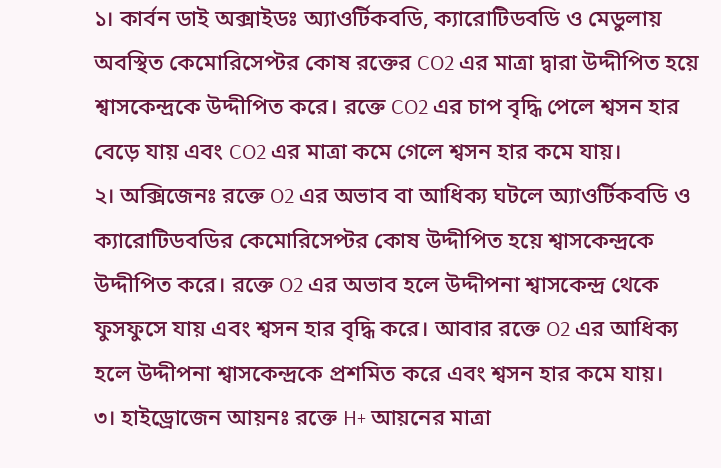১। কার্বন ডাই অক্সাইডঃ অ্যাওর্টিকবডি, ক্যারোটিডবডি ও মেডুলায় অবস্থিত কেমোরিসেপ্টর কোষ রক্তের CO2 এর মাত্রা দ্বারা উদ্দীপিত হয়ে শ্বাসকেন্দ্রকে উদ্দীপিত করে। রক্তে CO2 এর চাপ বৃদ্ধি পেলে শ্বসন হার বেড়ে যায় এবং CO2 এর মাত্রা কমে গেলে শ্বসন হার কমে যায়।
২। অক্সিজেনঃ রক্তে O2 এর অভাব বা আধিক্য ঘটলে অ্যাওর্টিকবডি ও ক্যারোটিডবডির কেমোরিসেপ্টর কোষ উদ্দীপিত হয়ে শ্বাসকেন্দ্রকে উদ্দীপিত করে। রক্তে O2 এর অভাব হলে উদ্দীপনা শ্বাসকেন্দ্র থেকে ফুসফুসে যায় এবং শ্বসন হার বৃদ্ধি করে। আবার রক্তে O2 এর আধিক্য হলে উদ্দীপনা শ্বাসকেন্দ্রকে প্রশমিত করে এবং শ্বসন হার কমে যায়।
৩। হাইড্রোজেন আয়নঃ রক্তে H+ আয়নের মাত্রা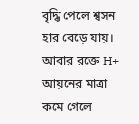বৃদ্ধি পেলে শ্বসন হার বেড়ে যায়। আবার রক্তে H+ আয়নের মাত্রা কমে গেলে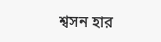শ্বসন হার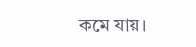কমে যায়।